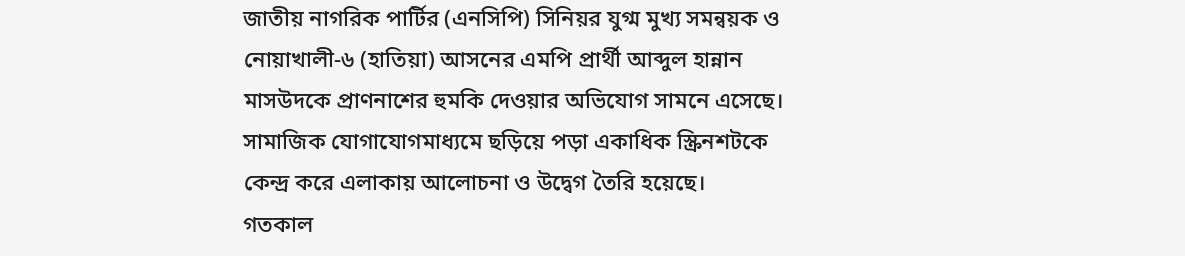জাতীয় নাগরিক পার্টির (এনসিপি) সিনিয়র যুগ্ম মুখ্য সমন্বয়ক ও নোয়াখালী-৬ (হাতিয়া) আসনের এমপি প্রার্থী আব্দুল হান্নান মাসউদকে প্রাণনাশের হুমকি দেওয়ার অভিযোগ সামনে এসেছে। সামাজিক যোগাযোগমাধ্যমে ছড়িয়ে পড়া একাধিক স্ক্রিনশটকে কেন্দ্র করে এলাকায় আলোচনা ও উদ্বেগ তৈরি হয়েছে।
গতকাল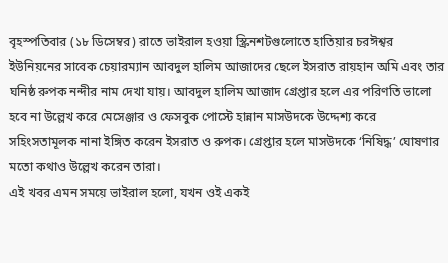বৃহস্পতিবার (১৮ ডিসেম্বর) রাতে ভাইরাল হওয়া স্ক্রিনশটগুলোতে হাতিয়ার চরঈশ্বর ইউনিয়নের সাবেক চেয়ারম্যান আবদুল হালিম আজাদের ছেলে ইসরাত রায়হান অমি এবং তার ঘনিষ্ঠ রুপক নন্দীর নাম দেখা যায়। আবদুল হালিম আজাদ গ্রেপ্তার হলে এর পরিণতি ভালো হবে না উল্লেখ করে মেসেঞ্জার ও ফেসবুক পোস্টে হান্নান মাসউদকে উদ্দেশ্য করে সহিংসতামূলক নানা ইঙ্গিত করেন ইসরাত ও রুপক। গ্রেপ্তার হলে মাসউদকে ‘নিষিদ্ধ’ ঘোষণার মতো কথাও উল্লেখ করেন তারা।
এই খবর এমন সময়ে ভাইরাল হলো, যখন ওই একই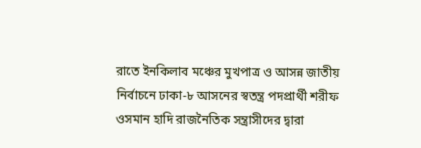রাতে ইনকিলাব মঞ্চের মুখপাত্র ও আসন্ন জাতীয় নির্বাচনে ঢাকা-৮ আসনের স্বতন্ত্র পদপ্রার্থী শরীফ ওসমান হাদি রাজনৈতিক সন্ত্রাসীদের দ্বারা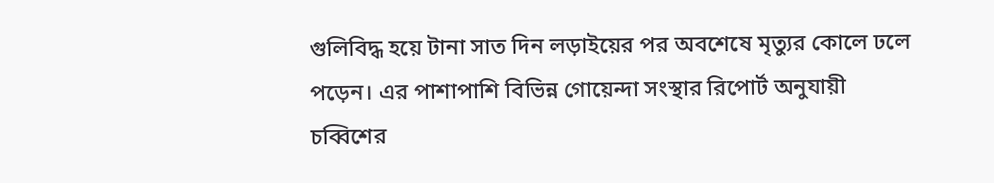গুলিবিদ্ধ হয়ে টানা সাত দিন লড়াইয়ের পর অবশেষে মৃত্যুর কোলে ঢলে পড়েন। এর পাশাপাশি বিভিন্ন গোয়েন্দা সংস্থার রিপোর্ট অনুযায়ী চব্বিশের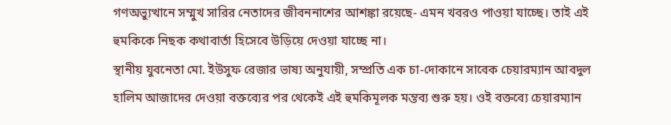গণঅভ্যুত্থানে সম্মুখ সারির নেতাদের জীবননাশের আশঙ্কা রয়েছে- এমন খবরও পাওয়া যাচ্ছে। তাই এই হুমকিকে নিছক কথাবার্তা হিসেবে উড়িয়ে দেওয়া যাচ্ছে না।
স্থানীয় যুবনেতা মো. ইউসুফ রেজার ভাষ্য অনুযায়ী, সম্প্রতি এক চা-দোকানে সাবেক চেয়ারম্যান আবদুল হালিম আজাদের দেওয়া বক্তব্যের পর থেকেই এই হুমকিমূলক মন্তব্য শুরু হয়। ওই বক্তব্যে চেয়ারম্যান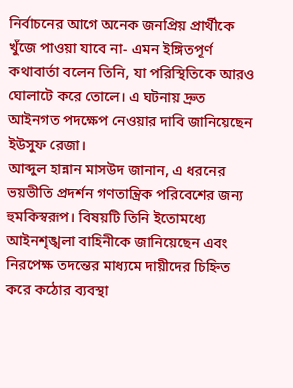নির্বাচনের আগে অনেক জনপ্রিয় প্রার্থীকে খুঁজে পাওয়া যাবে না- এমন ইঙ্গিতপূর্ণ কথাবার্তা বলেন তিনি, যা পরিস্থিতিকে আরও ঘোলাটে করে তোলে। এ ঘটনায় দ্রুত আইনগত পদক্ষেপ নেওয়ার দাবি জানিয়েছেন ইউসুফ রেজা।
আব্দুল হান্নান মাসউদ জানান, এ ধরনের ভয়ভীতি প্রদর্শন গণতান্ত্রিক পরিবেশের জন্য হুমকিস্বরূপ। বিষয়টি তিনি ইতোমধ্যে আইনশৃঙ্খলা বাহিনীকে জানিয়েছেন এবং নিরপেক্ষ তদন্তের মাধ্যমে দায়ীদের চিহ্নিত করে কঠোর ব্যবস্থা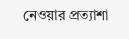নেওয়ার প্রত্যাশা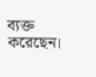ব্যক্ত করেছেন।